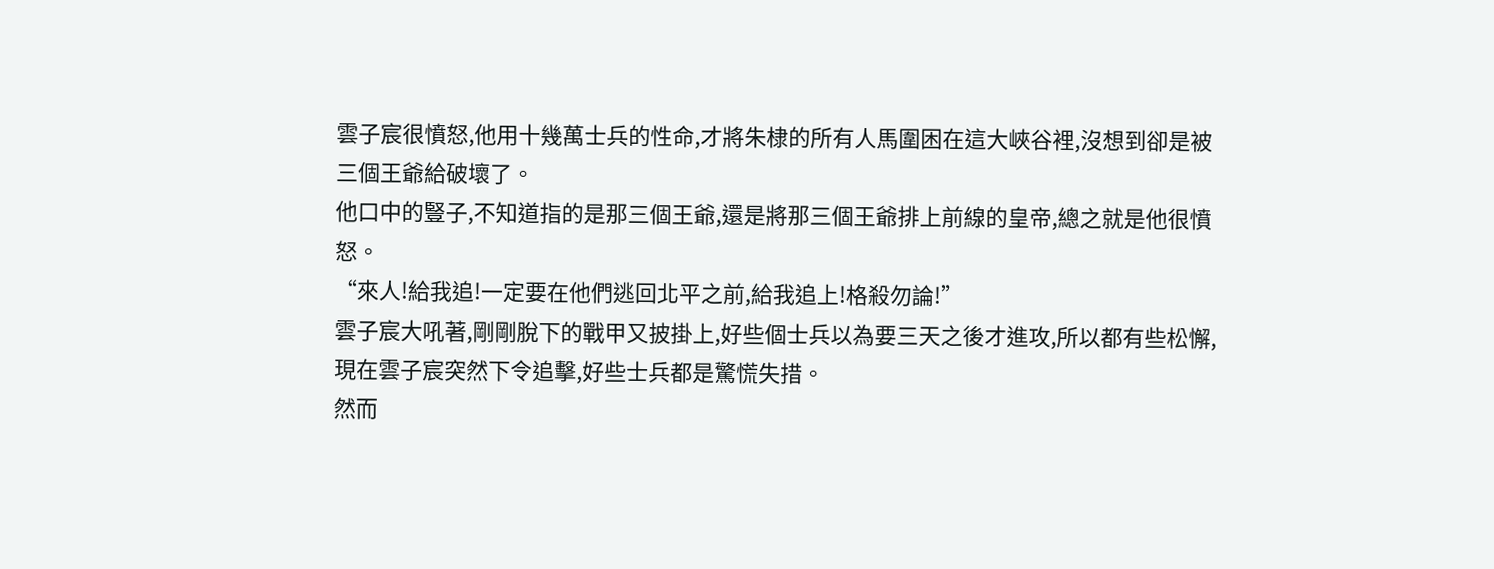雲子宸很憤怒,他用十幾萬士兵的性命,才將朱棣的所有人馬圍困在這大峽谷裡,沒想到卻是被三個王爺給破壞了。
他口中的豎子,不知道指的是那三個王爺,還是將那三個王爺排上前線的皇帝,總之就是他很憤怒。
“來人!給我追!一定要在他們逃回北平之前,給我追上!格殺勿論!”
雲子宸大吼著,剛剛脫下的戰甲又披掛上,好些個士兵以為要三天之後才進攻,所以都有些松懈,現在雲子宸突然下令追擊,好些士兵都是驚慌失措。
然而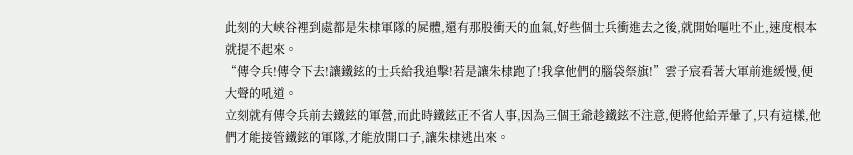此刻的大峽谷裡到處都是朱棣軍隊的屍體,還有那股衝天的血氣,好些個士兵衝進去之後,就開始嘔吐不止,速度根本就提不起來。
“傳令兵!傳令下去!讓鐵鉉的士兵給我追擊!若是讓朱棣跑了!我拿他們的腦袋祭旗!”雲子宸看著大軍前進緩慢,便大聲的吼道。
立刻就有傳令兵前去鐵鉉的軍營,而此時鐵鉉正不省人事,因為三個王爺趁鐵鉉不注意,便將他給弄暈了,只有這樣,他們才能接管鐵鉉的軍隊,才能放開口子,讓朱棣逃出來。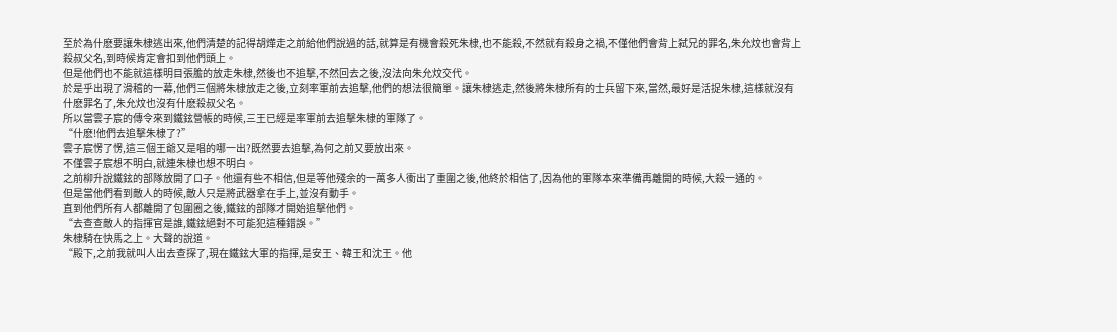至於為什麽要讓朱棣逃出來,他們清楚的記得胡燁走之前給他們說過的話,就算是有機會殺死朱棣,也不能殺,不然就有殺身之禍,不僅他們會背上弑兄的罪名,朱允炆也會背上殺叔父名,到時候肯定會扣到他們頭上。
但是他們也不能就這樣明目張膽的放走朱棣,然後也不追擊,不然回去之後,沒法向朱允炆交代。
於是乎出現了滑稽的一幕,他們三個將朱棣放走之後,立刻率軍前去追擊,他們的想法很簡單。讓朱棣逃走,然後將朱棣所有的士兵留下來,當然,最好是活捉朱棣,這樣就沒有什麽罪名了,朱允炆也沒有什麽殺叔父名。
所以當雲子宸的傳令來到鐵鉉營帳的時候,三王已經是率軍前去追擊朱棣的軍隊了。
“什麽!他們去追擊朱棣了?”
雲子宸愣了愣,這三個王爺又是唱的哪一出?既然要去追擊,為何之前又要放出來。
不僅雲子宸想不明白,就連朱棣也想不明白。
之前柳升說鐵鉉的部隊放開了口子。他還有些不相信,但是等他殘余的一萬多人衝出了重圍之後,他終於相信了,因為他的軍隊本來準備再離開的時候,大殺一通的。
但是當他們看到敵人的時候,敵人只是將武器拿在手上,並沒有動手。
直到他們所有人都離開了包圍圈之後,鐵鉉的部隊才開始追擊他們。
“去查查敵人的指揮官是誰,鐵鉉絕對不可能犯這種錯誤。”
朱棣騎在快馬之上。大聲的說道。
“殿下,之前我就叫人出去查探了,現在鐵鉉大軍的指揮,是安王、韓王和沈王。他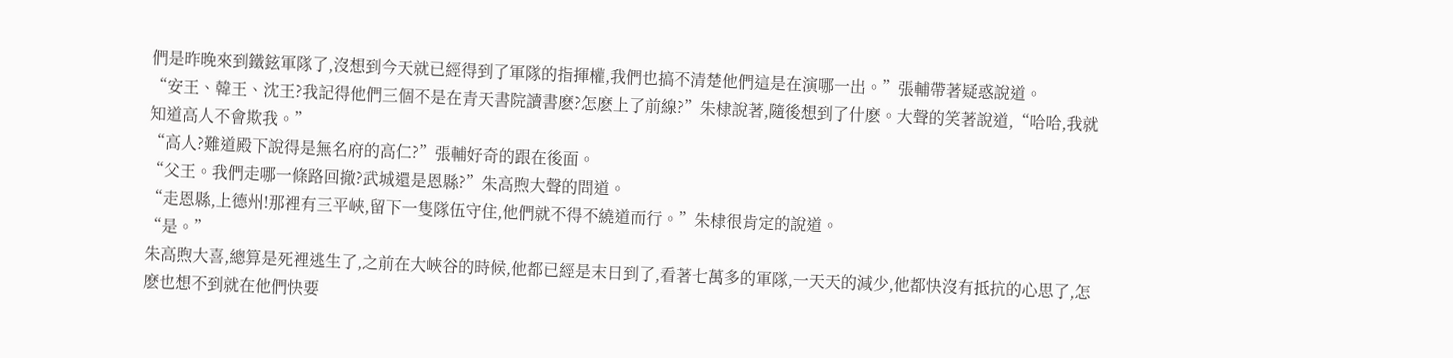們是昨晚來到鐵鉉軍隊了,沒想到今天就已經得到了軍隊的指揮權,我們也搞不清楚他們這是在演哪一出。”張輔帶著疑惑說道。
“安王、韓王、沈王?我記得他們三個不是在青天書院讀書麽?怎麽上了前線?”朱棣說著,隨後想到了什麽。大聲的笑著說道,“哈哈,我就知道高人不會欺我。”
“高人?難道殿下說得是無名府的高仁?”張輔好奇的跟在後面。
“父王。我們走哪一條路回撤?武城還是恩縣?”朱高煦大聲的問道。
“走恩縣,上德州!那裡有三平峽,留下一隻隊伍守住,他們就不得不繞道而行。”朱棣很肯定的說道。
“是。”
朱高煦大喜,總算是死裡逃生了,之前在大峽谷的時候,他都已經是末日到了,看著七萬多的軍隊,一天天的減少,他都快沒有抵抗的心思了,怎麽也想不到就在他們快要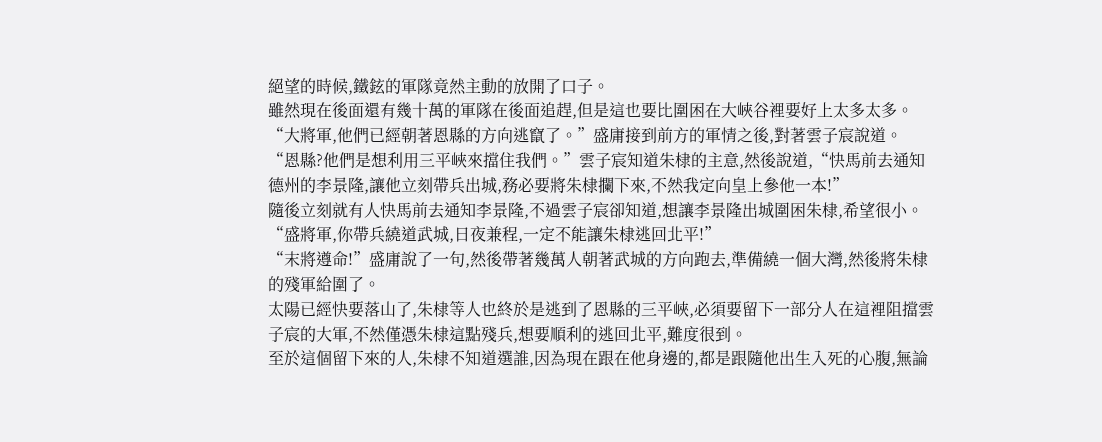絕望的時候,鐵鉉的軍隊竟然主動的放開了口子。
雖然現在後面還有幾十萬的軍隊在後面追趕,但是這也要比圍困在大峽谷裡要好上太多太多。
“大將軍,他們已經朝著恩縣的方向逃竄了。”盛庸接到前方的軍情之後,對著雲子宸說道。
“恩縣?他們是想利用三平峽來擋住我們。”雲子宸知道朱棣的主意,然後說道,“快馬前去通知德州的李景隆,讓他立刻帶兵出城,務必要將朱棣攔下來,不然我定向皇上參他一本!”
隨後立刻就有人快馬前去通知李景隆,不過雲子宸卻知道,想讓李景隆出城圍困朱棣,希望很小。
“盛將軍,你帶兵繞道武城,日夜兼程,一定不能讓朱棣逃回北平!”
“末將遵命!”盛庸說了一句,然後帶著幾萬人朝著武城的方向跑去,準備繞一個大灣,然後將朱棣的殘軍給圍了。
太陽已經快要落山了,朱棣等人也終於是逃到了恩縣的三平峽,必須要留下一部分人在這裡阻擋雲子宸的大軍,不然僅憑朱棣這點殘兵,想要順利的逃回北平,難度很到。
至於這個留下來的人,朱棣不知道選誰,因為現在跟在他身邊的,都是跟隨他出生入死的心腹,無論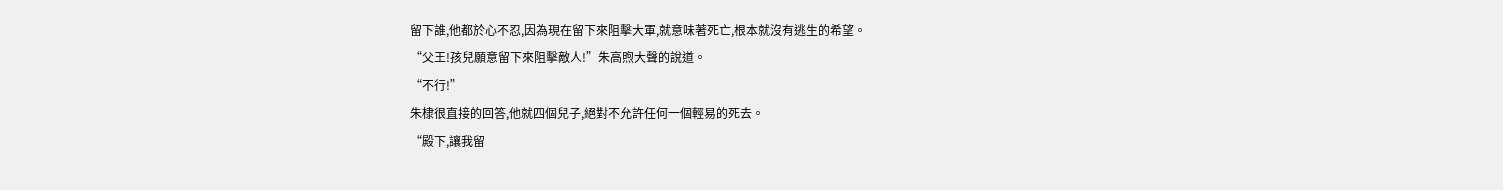留下誰,他都於心不忍,因為現在留下來阻擊大軍,就意味著死亡,根本就沒有逃生的希望。
“父王!孩兒願意留下來阻擊敵人!”朱高煦大聲的說道。
“不行!”
朱棣很直接的回答,他就四個兒子,絕對不允許任何一個輕易的死去。
“殿下,讓我留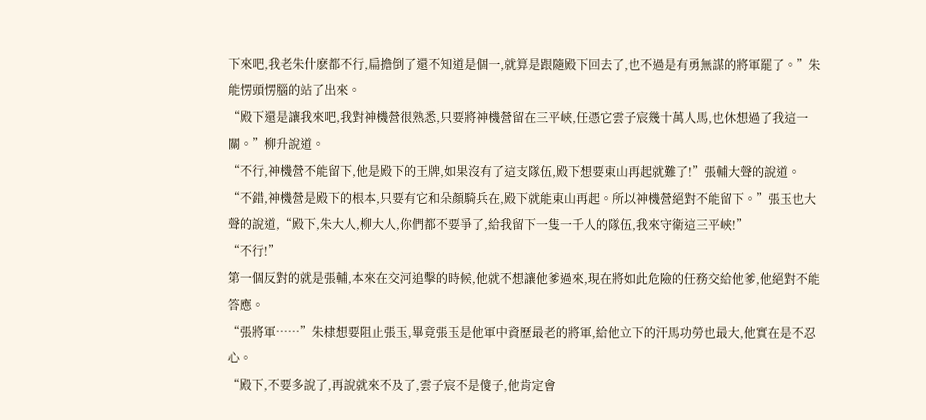下來吧,我老朱什麽都不行,扁擔倒了還不知道是個一,就算是跟隨殿下回去了,也不過是有勇無謀的將軍罷了。”朱能愣頭愣腦的站了出來。
“殿下還是讓我來吧,我對神機營很熟悉,只要將神機營留在三平峽,任憑它雲子宸幾十萬人馬,也休想過了我這一關。”柳升說道。
“不行,神機營不能留下,他是殿下的王牌,如果沒有了這支隊伍,殿下想要東山再起就難了!”張輔大聲的說道。
“不錯,神機營是殿下的根本,只要有它和朵顏騎兵在,殿下就能東山再起。所以神機營絕對不能留下。”張玉也大聲的說道,“殿下,朱大人,柳大人,你們都不要爭了,給我留下一隻一千人的隊伍,我來守衛這三平峽!”
“不行!”
第一個反對的就是張輔,本來在交河追擊的時候,他就不想讓他爹過來,現在將如此危險的任務交給他爹,他絕對不能答應。
“張將軍……”朱棣想要阻止張玉,畢竟張玉是他軍中資歷最老的將軍,給他立下的汗馬功勞也最大,他實在是不忍心。
“殿下,不要多說了,再說就來不及了,雲子宸不是傻子,他肯定會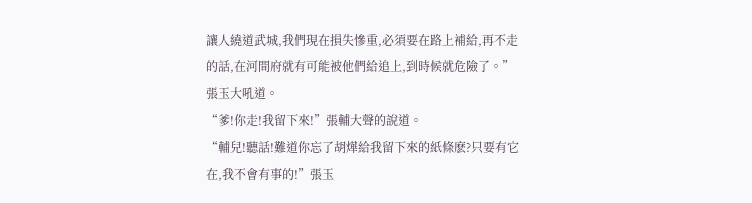讓人繞道武城,我們現在損失慘重,必須要在路上補給,再不走的話,在河間府就有可能被他們給追上,到時候就危險了。”張玉大吼道。
“爹!你走!我留下來!”張輔大聲的說道。
“輔兒!聽話!難道你忘了胡燁給我留下來的紙條麽?只要有它在,我不會有事的!”張玉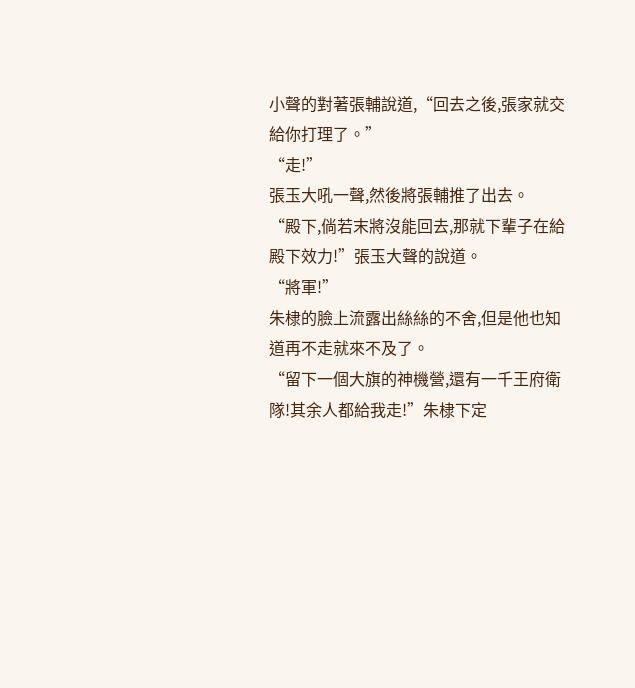小聲的對著張輔說道,“回去之後,張家就交給你打理了。”
“走!”
張玉大吼一聲,然後將張輔推了出去。
“殿下,倘若末將沒能回去,那就下輩子在給殿下效力!”張玉大聲的說道。
“將軍!”
朱棣的臉上流露出絲絲的不舍,但是他也知道再不走就來不及了。
“留下一個大旗的神機營,還有一千王府衛隊!其余人都給我走!”朱棣下定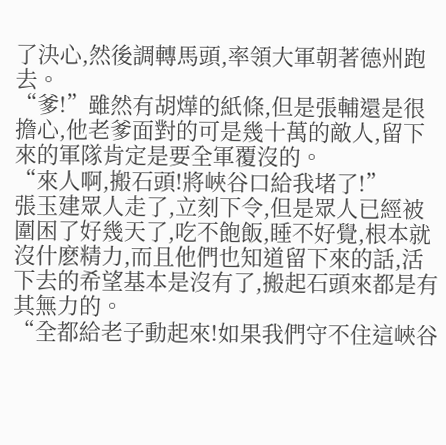了決心,然後調轉馬頭,率領大軍朝著德州跑去。
“爹!”雖然有胡燁的紙條,但是張輔還是很擔心,他老爹面對的可是幾十萬的敵人,留下來的軍隊肯定是要全軍覆沒的。
“來人啊,搬石頭!將峽谷口給我堵了!”
張玉建眾人走了,立刻下令,但是眾人已經被圍困了好幾天了,吃不飽飯,睡不好覺,根本就沒什麽精力,而且他們也知道留下來的話,活下去的希望基本是沒有了,搬起石頭來都是有其無力的。
“全都給老子動起來!如果我們守不住這峽谷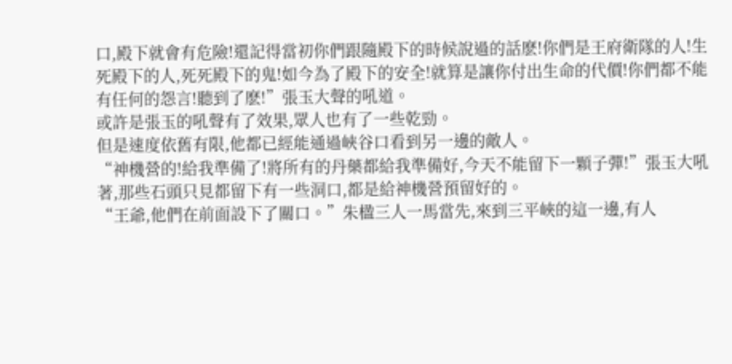口,殿下就會有危險!還記得當初你們跟隨殿下的時候說過的話麽!你們是王府衛隊的人!生死殿下的人,死死殿下的鬼!如今為了殿下的安全!就算是讓你付出生命的代價!你們都不能有任何的怨言!聽到了麽!”張玉大聲的吼道。
或許是張玉的吼聲有了效果,眾人也有了一些乾勁。
但是速度依舊有限,他都已經能通過峽谷口看到另一邊的敵人。
“神機營的!給我準備了!將所有的丹藥都給我準備好,今天不能留下一顆子彈!”張玉大吼著,那些石頭只見都留下有一些洞口,都是給神機營預留好的。
“王爺,他們在前面設下了關口。”朱楹三人一馬當先,來到三平峽的這一邊,有人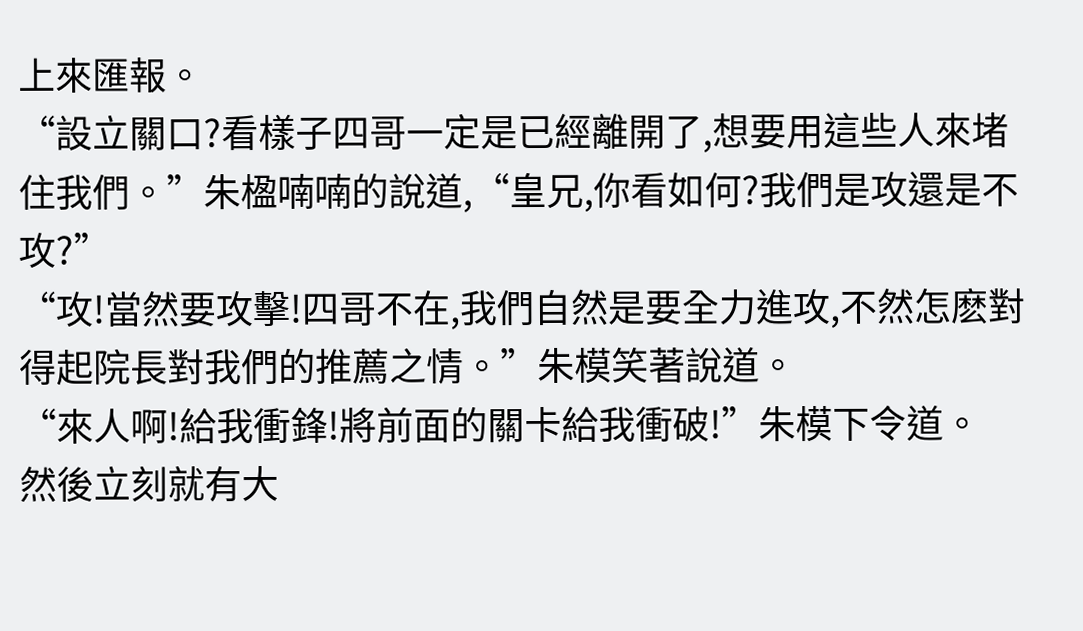上來匯報。
“設立關口?看樣子四哥一定是已經離開了,想要用這些人來堵住我們。”朱楹喃喃的說道,“皇兄,你看如何?我們是攻還是不攻?”
“攻!當然要攻擊!四哥不在,我們自然是要全力進攻,不然怎麽對得起院長對我們的推薦之情。”朱模笑著說道。
“來人啊!給我衝鋒!將前面的關卡給我衝破!”朱模下令道。
然後立刻就有大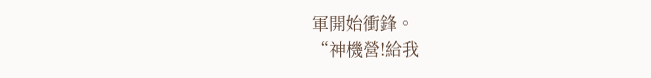軍開始衝鋒。
“神機營!給我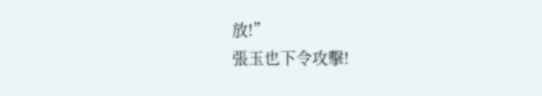放!”
張玉也下令攻擊!